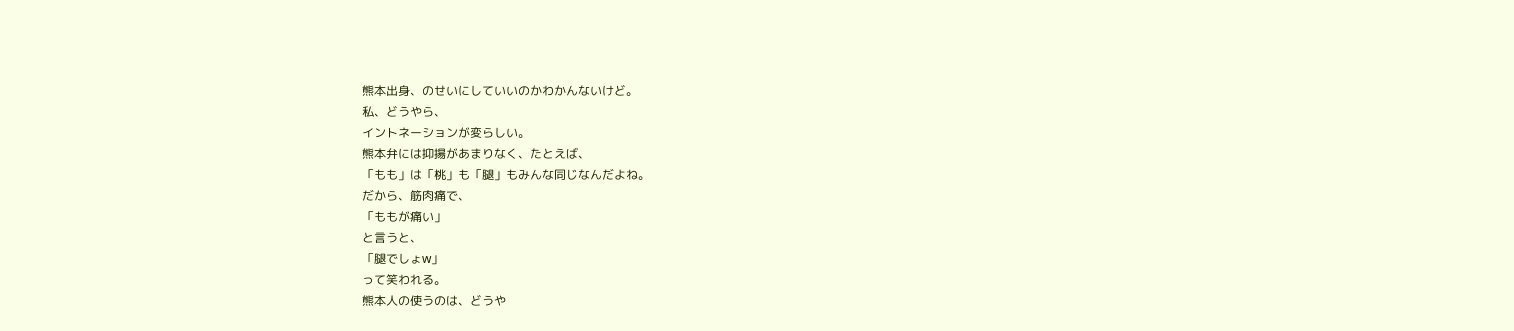熊本出身、のせいにしていいのかわかんないけど。
私、どうやら、
イントネーションが変らしい。
熊本弁には抑揚があまりなく、たとえば、
「もも」は「桃」も「腿」もみんな同じなんだよね。
だから、筋肉痛で、
「ももが痛い」
と言うと、
「腿でしょw」
って笑われる。
熊本人の使うのは、どうや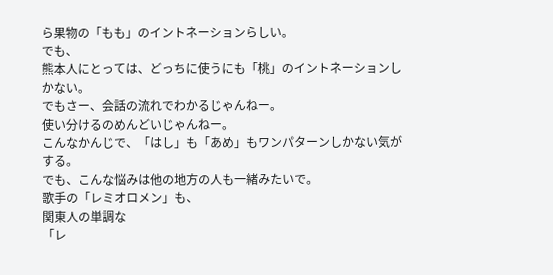ら果物の「もも」のイントネーションらしい。
でも、
熊本人にとっては、どっちに使うにも「桃」のイントネーションしかない。
でもさー、会話の流れでわかるじゃんねー。
使い分けるのめんどいじゃんねー。
こんなかんじで、「はし」も「あめ」もワンパターンしかない気がする。
でも、こんな悩みは他の地方の人も一緒みたいで。
歌手の「レミオロメン」も、
関東人の単調な
「レ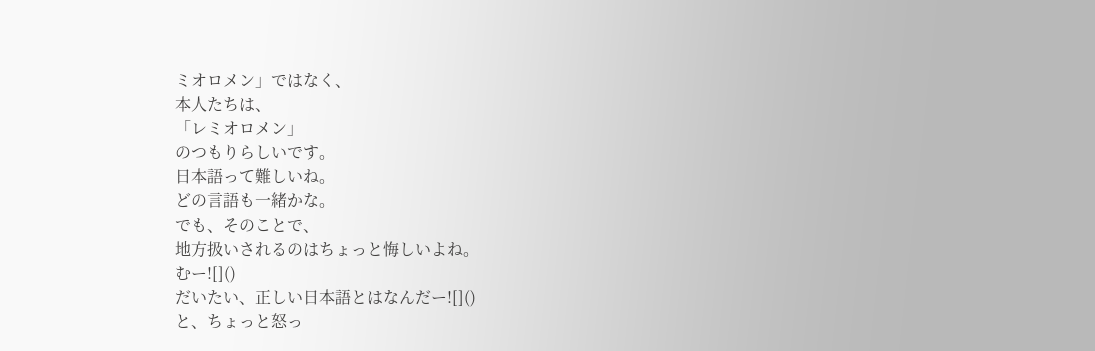ミオロメン」ではなく、
本人たちは、
「レミオロメン」
のつもりらしいです。
日本語って難しいね。
どの言語も一緒かな。
でも、そのことで、
地方扱いされるのはちょっと悔しいよね。
むー![]()
だいたい、正しい日本語とはなんだー![]()
と、ちょっと怒っ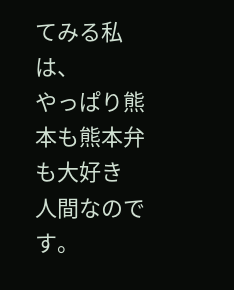てみる私は、
やっぱり熊本も熊本弁も大好き
人間なのです。